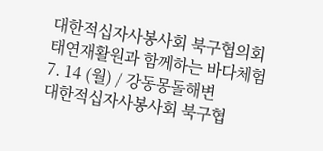대한적십자사봉사회 북구협의회
태연재활원과 함께하는 바다체험
7. 14 (월) / 강동몽돌해변
대한적십자사봉사회 북구협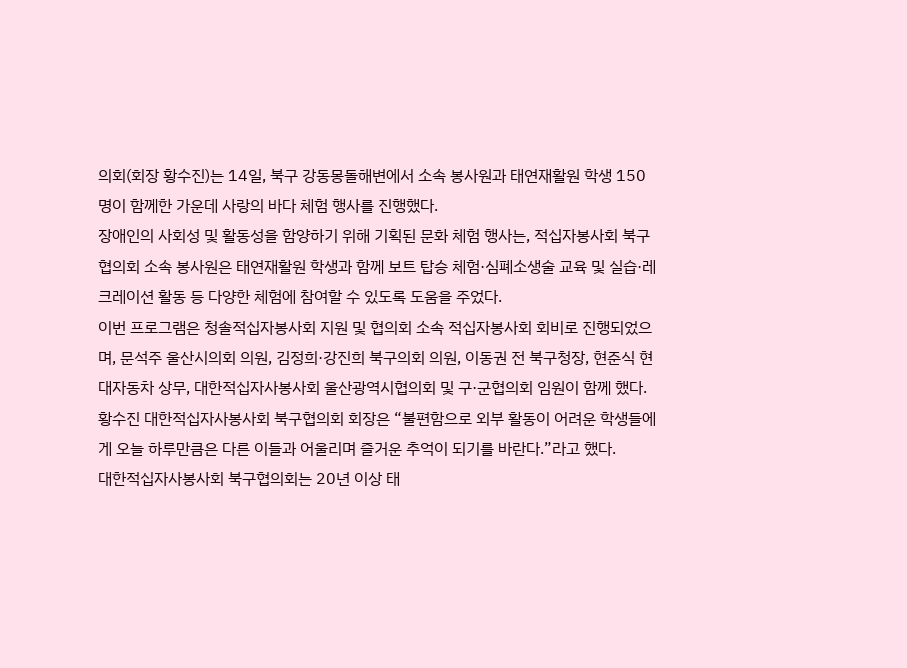의회(회장 황수진)는 14일, 북구 강동몽돌해변에서 소속 봉사원과 태연재활원 학생 150명이 함께한 가운데 사랑의 바다 체험 행사를 진행했다.
장애인의 사회성 및 활동성을 함양하기 위해 기획된 문화 체험 행사는, 적십자봉사회 북구협의회 소속 봉사원은 태연재활원 학생과 함께 보트 탑승 체험·심폐소생술 교육 및 실습·레크레이션 활동 등 다양한 체험에 참여할 수 있도록 도움을 주었다.
이번 프로그램은 청솔적십자봉사회 지원 및 협의회 소속 적십자봉사회 회비로 진행되었으며, 문석주 울산시의회 의원, 김정희·강진희 북구의회 의원, 이동권 전 북구청장, 현준식 현대자동차 상무, 대한적십자사봉사회 울산광역시협의회 및 구·군협의회 임원이 함께 했다.
황수진 대한적십자사봉사회 북구협의회 회장은 “불편함으로 외부 활동이 어려운 학생들에게 오늘 하루만큼은 다른 이들과 어울리며 즐거운 추억이 되기를 바란다.”라고 했다.
대한적십자사봉사회 북구협의회는 20년 이상 태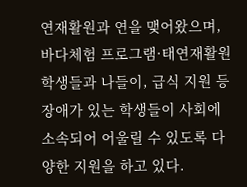연재활원과 연을 맺어왔으며, 바다체험 프로그램·태연재활원 학생들과 나들이, 급식 지원 등 장애가 있는 학생들이 사회에 소속되어 어울릴 수 있도록 다양한 지원을 하고 있다.